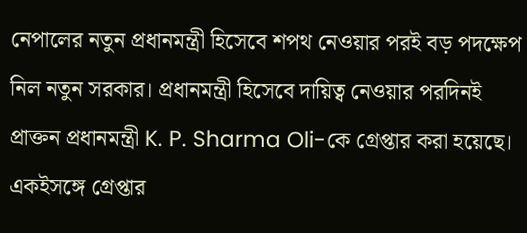নেপালের নতুন প্রধানমন্ত্রী হিসেবে শপথ নেওয়ার পরই বড় পদক্ষেপ নিল নতুন সরকার। প্রধানমন্ত্রী হিসেবে দায়িত্ব নেওয়ার পরদিনই প্রাক্তন প্রধানমন্ত্রী K. P. Sharma Oli-কে গ্রেপ্তার করা হয়েছে। একইসঙ্গে গ্রেপ্তার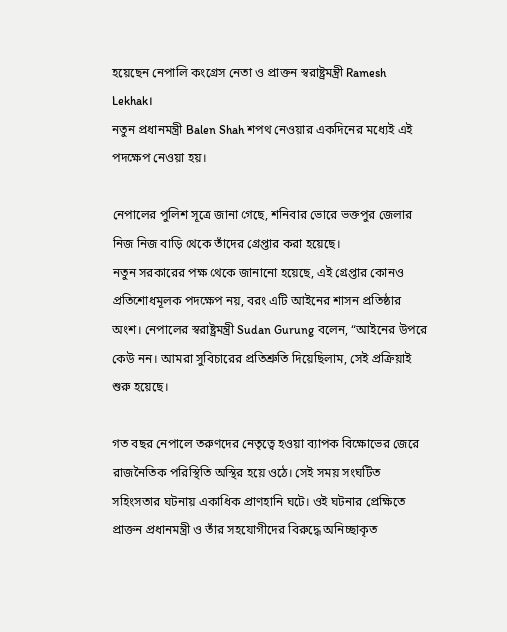হয়েছেন নেপালি কংগ্রেস নেতা ও প্রাক্তন স্বরাষ্ট্রমন্ত্রী Ramesh Lekhak।
নতুন প্রধানমন্ত্রী Balen Shah শপথ নেওয়ার একদিনের মধ্যেই এই পদক্ষেপ নেওয়া হয়।

নেপালের পুলিশ সূত্রে জানা গেছে, শনিবার ভোরে ভক্তপুর জেলার নিজ নিজ বাড়ি থেকে তাঁদের গ্রেপ্তার করা হয়েছে।
নতুন সরকারের পক্ষ থেকে জানানো হয়েছে, এই গ্রেপ্তার কোনও প্রতিশোধমূলক পদক্ষেপ নয়, বরং এটি আইনের শাসন প্রতিষ্ঠার অংশ। নেপালের স্বরাষ্ট্রমন্ত্রী Sudan Gurung বলেন, “আইনের উপরে কেউ নন। আমরা সুবিচারের প্রতিশ্রুতি দিয়েছিলাম, সেই প্রক্রিয়াই শুরু হয়েছে।

গত বছর নেপালে তরুণদের নেতৃত্বে হওয়া ব্যাপক বিক্ষোভের জেরে রাজনৈতিক পরিস্থিতি অস্থির হয়ে ওঠে। সেই সময় সংঘটিত সহিংসতার ঘটনায় একাধিক প্রাণহানি ঘটে। ওই ঘটনার প্রেক্ষিতে প্রাক্তন প্রধানমন্ত্রী ও তাঁর সহযোগীদের বিরুদ্ধে অনিচ্ছাকৃত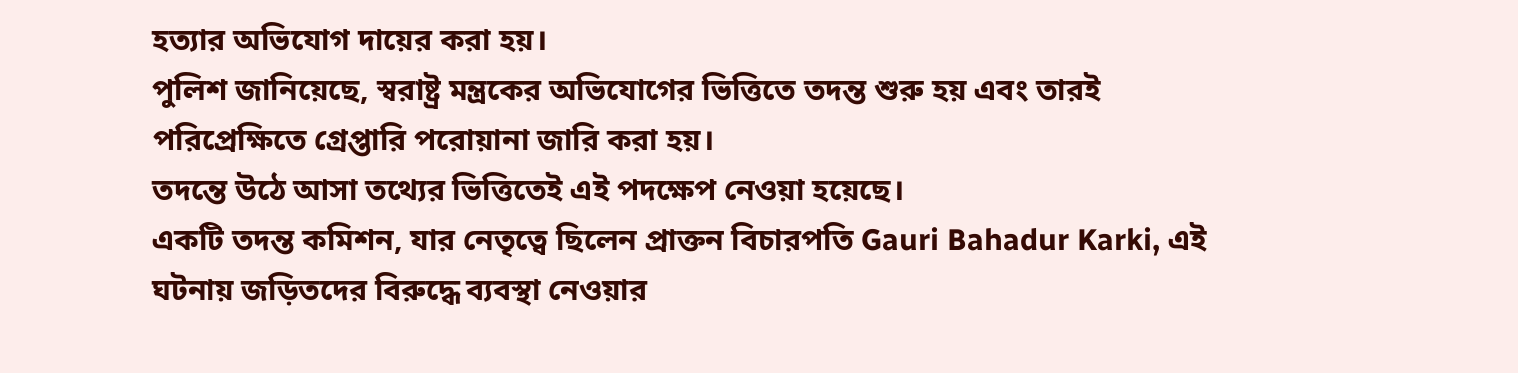হত্যার অভিযোগ দায়ের করা হয়।
পুলিশ জানিয়েছে, স্বরাষ্ট্র মন্ত্রকের অভিযোগের ভিত্তিতে তদন্ত শুরু হয় এবং তারই পরিপ্রেক্ষিতে গ্রেপ্তারি পরোয়ানা জারি করা হয়।
তদন্তে উঠে আসা তথ্যের ভিত্তিতেই এই পদক্ষেপ নেওয়া হয়েছে।
একটি তদন্ত কমিশন, যার নেতৃত্বে ছিলেন প্রাক্তন বিচারপতি Gauri Bahadur Karki, এই ঘটনায় জড়িতদের বিরুদ্ধে ব্যবস্থা নেওয়ার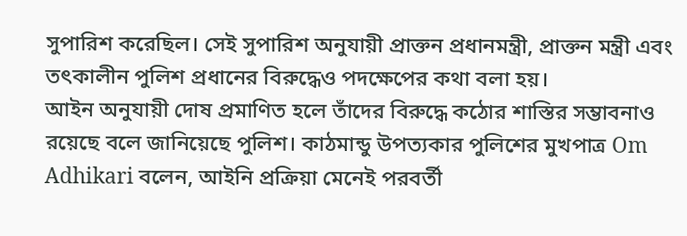সুপারিশ করেছিল। সেই সুপারিশ অনুযায়ী প্রাক্তন প্রধানমন্ত্রী, প্রাক্তন মন্ত্রী এবং তৎকালীন পুলিশ প্রধানের বিরুদ্ধেও পদক্ষেপের কথা বলা হয়।
আইন অনুযায়ী দোষ প্রমাণিত হলে তাঁদের বিরুদ্ধে কঠোর শাস্তির সম্ভাবনাও রয়েছে বলে জানিয়েছে পুলিশ। কাঠমান্ডু উপত্যকার পুলিশের মুখপাত্র Om Adhikari বলেন, আইনি প্রক্রিয়া মেনেই পরবর্তী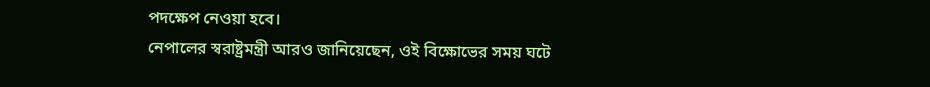পদক্ষেপ নেওয়া হবে।
নেপালের স্বরাষ্ট্রমন্ত্রী আরও জানিয়েছেন, ওই বিক্ষোভের সময় ঘটে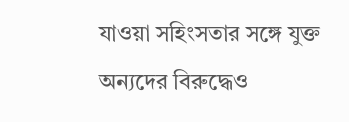যাওয়া সহিংসতার সঙ্গে যুক্ত অন্যদের বিরুদ্ধেও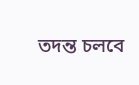তদন্ত চলবে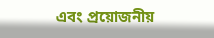এবং প্রয়োজনীয়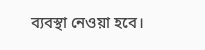ব্যবস্থা নেওয়া হবে।